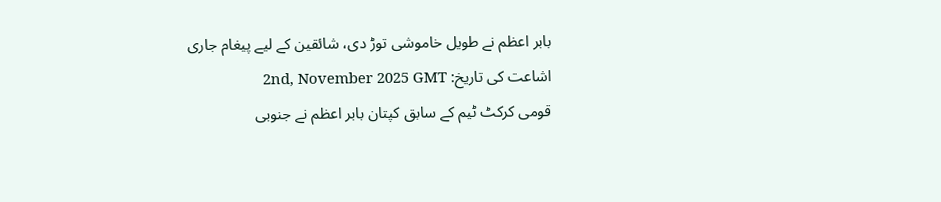بابر اعظم نے طویل خاموشی توڑ دی، شائقین کے لیے پیغام جاری
اشاعت کی تاریخ: 2nd, November 2025 GMT
قومی کرکٹ ٹیم کے سابق کپتان بابر اعظم نے جنوبی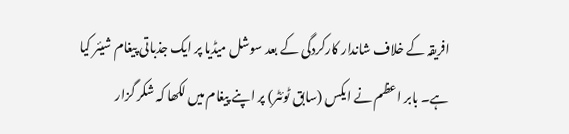افریقہ کے خلاف شاندار کارکردگی کے بعد سوشل میڈیا پر ایک جذباتی پیغام شیئر کیا ہے۔ بابر اعظم نے ایکس (سابق ٹوئٹر) پر اپنے پیغام میں لکھا کہ شکر گزار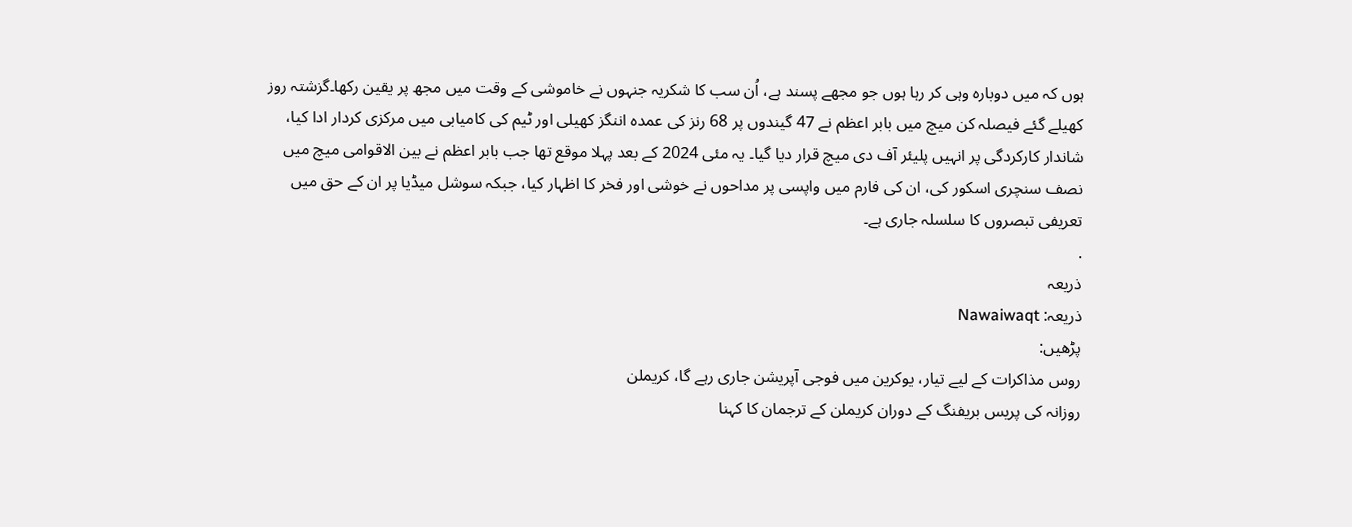ہوں کہ میں دوبارہ وہی کر رہا ہوں جو مجھے پسند ہے، اُن سب کا شکریہ جنہوں نے خاموشی کے وقت میں مجھ پر یقین رکھا۔گزشتہ روز کھیلے گئے فیصلہ کن میچ میں بابر اعظم نے 47 گیندوں پر 68 رنز کی عمدہ اننگز کھیلی اور ٹیم کی کامیابی میں مرکزی کردار ادا کیا، شاندار کارکردگی پر انہیں پلیئر آف دی میچ قرار دیا گیا۔ یہ مئی 2024 کے بعد پہلا موقع تھا جب بابر اعظم نے بین الاقوامی میچ میں نصف سنچری اسکور کی، ان کی فارم میں واپسی پر مداحوں نے خوشی اور فخر کا اظہار کیا، جبکہ سوشل میڈیا پر ان کے حق میں تعریفی تبصروں کا سلسلہ جاری ہے۔
.
ذریعہ
ذریعہ: Nawaiwaqt
پڑھیں:
روس مذاکرات کے لیے تیار، یوکرین میں فوجی آپریشن جاری رہے گا، کریملن
روزانہ کی پریس بریفنگ کے دوران کریملن کے ترجمان کا کہنا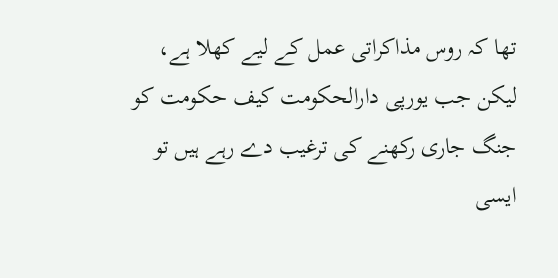تھا کہ روس مذاکراتی عمل کے لیے کھلا ہے، لیکن جب یورپی دارالحکومت کیف حکومت کو جنگ جاری رکھنے کی ترغیب دے رہے ہیں تو ایسی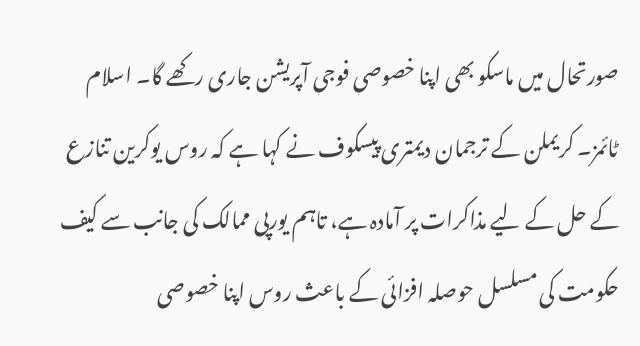صورتحال میں ماسکو بھی اپنا خصوصی فوجی آپریشن جاری رکھے گا۔ اسلام ٹائمز۔ کریملن کے ترجمان دیمتری پیسکوف نے کہا ہے کہ روس یوکرین تنازع کے حل کے لیے مذاکرات پر آمادہ ہے، تاہم یورپی ممالک کی جانب سے کیف حکومت کی مسلسل حوصلہ افزائی کے باعث روس اپنا خصوصی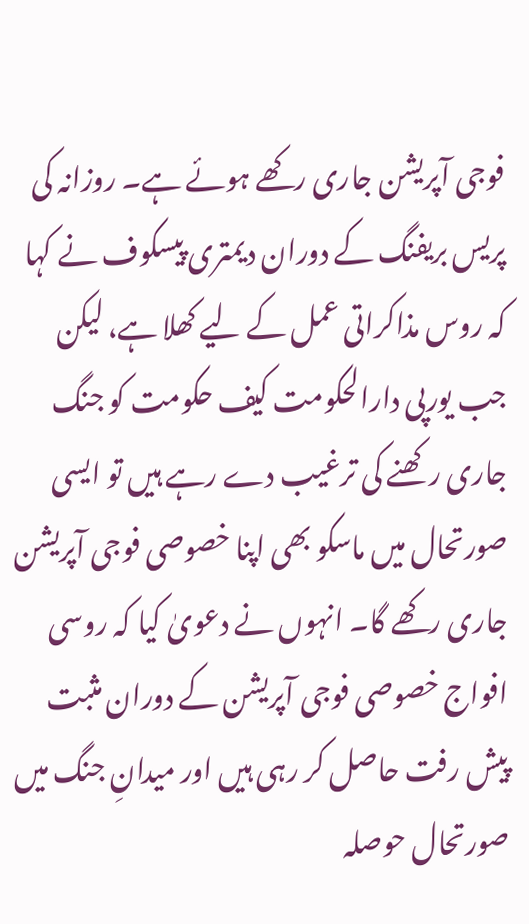فوجی آپریشن جاری رکھے ہوئے ہے۔ روزانہ کی پریس بریفنگ کے دوران دیمتری پیسکوف نے کہا کہ روس مذاکراتی عمل کے لیے کھلا ہے، لیکن جب یورپی دارالحکومت کیف حکومت کو جنگ جاری رکھنے کی ترغیب دے رہے ہیں تو ایسی صورتحال میں ماسکو بھی اپنا خصوصی فوجی آپریشن جاری رکھے گا۔ انہوں نے دعویٰ کیا کہ روسی افواج خصوصی فوجی آپریشن کے دوران مثبت پیش رفت حاصل کر رہی ہیں اور میدانِ جنگ میں صورتحال حوصلہ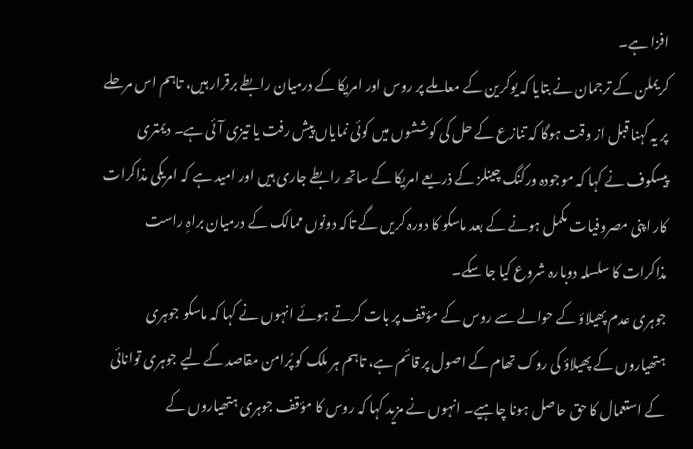افزا ہے۔
کریملن کے ترجمان نے بتایا کہ یوکرین کے معاملے پر روس اور امریکا کے درمیان رابطے برقرار ہیں، تاہم اس مرحلے پر یہ کہنا قبل از وقت ہوگا کہ تنازع کے حل کی کوششوں میں کوئی نمایاں پیش رفت یا تیزی آئی ہے۔ دیمتری پیسکوف نے کہا کہ موجودہ ورکنگ چینلز کے ذریعے امریکا کے ساتھ رابطے جاری ہیں اور امید ہے کہ امریکی مذاکرات کار اپنی مصروفیات مکمل ہونے کے بعد ماسکو کا دورہ کریں گے تاکہ دونوں ممالک کے درمیان براہِ راست مذاکرات کا سلسلہ دوبارہ شروع کیا جا سکے۔
جوہری عدم پھیلاؤ کے حوالے سے روس کے مؤقف پر بات کرتے ہوئے انہوں نے کہا کہ ماسکو جوہری ہتھیاروں کے پھیلاؤ کی روک تھام کے اصول پر قائم ہے، تاہم ہر ملک کو پُرامن مقاصد کے لیے جوہری توانائی کے استعمال کا حق حاصل ہونا چاہیے۔ انہوں نے مزید کہا کہ روس کا مؤقف جوہری ہتھیاروں کے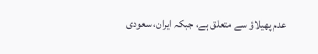عدم پھیلاؤ سے متعلق ہے، جبکہ ایران، سعودی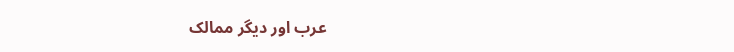عرب اور دیگر ممالک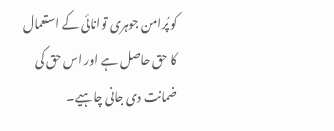کو پُرامن جوہری توانائی کے استعمال کا حق حاصل ہے اور اس حق کی ضمانت دی جانی چاہیے۔